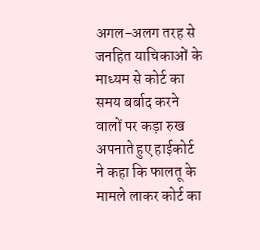अगल-अलग तरह से जनहित याचिकाओं के माध्यम से कोर्ट का समय बर्बाद करने वालों पर कड़ा रुख अपनाते हुए हाईकोर्ट ने कहा कि फालतू के मामले लाकर कोर्ट का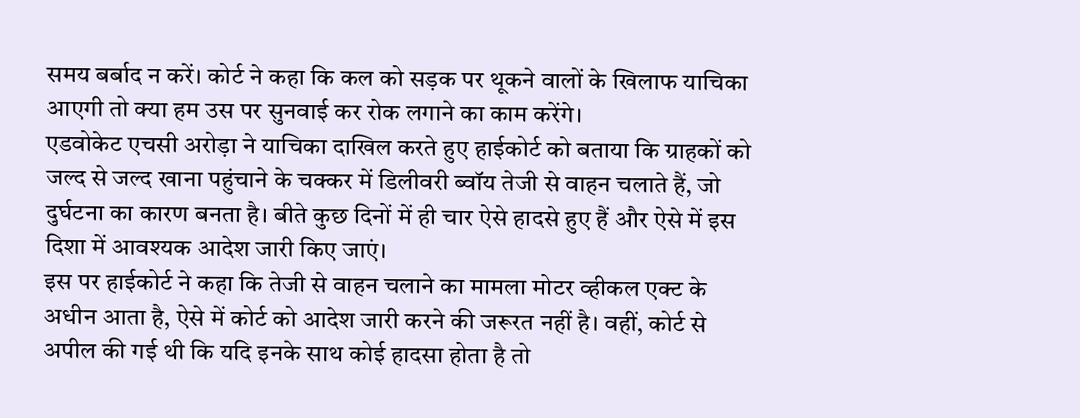समय बर्बाद न करें। कोर्ट ने कहा कि कल को सड़क पर थूकने वालों के खिलाफ याचिका आएगी तो क्या हम उस पर सुनवाई कर रोक लगाने का काम करेंगे।
एडवोकेट एचसी अरोड़ा ने याचिका दाखिल करते हुए हाईकोर्ट को बताया कि ग्राहकों को जल्द से जल्द खाना पहुंचाने के चक्कर में डिलीवरी ब्वॉय तेजी से वाहन चलाते हैं, जो दुर्घटना का कारण बनता है। बीते कुछ दिनों में ही चार ऐसे हादसे हुए हैं और ऐसे में इस दिशा में आवश्यक आदेश जारी किए जाएं।
इस पर हाईकोर्ट ने कहा कि तेजी से वाहन चलाने का मामला मोटर व्हीकल एक्ट के अधीन आता है, ऐसे में कोर्ट को आदेश जारी करने की जरूरत नहीं है। वहीं, कोर्ट से अपील की गई थी कि यदि इनके साथ कोई हादसा होता है तो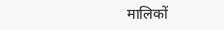मालिकों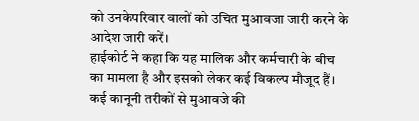को उनकेपरिवार वालों को उचित मुआवजा जारी करने के आदेश जारी करें।
हाईकोर्ट ने कहा कि यह मालिक और कर्मचारी के बीच का मामला है और इसको लेकर कई विकल्प मौजूद हैं। कई कानूनी तरीकों से मुआवजे की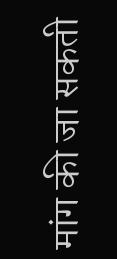मांग की जा सकती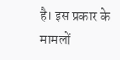है। इस प्रकार के मामलों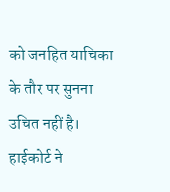को जनहित याचिका के तौर पर सुनना उचित नहीं है। हाईकोर्ट ने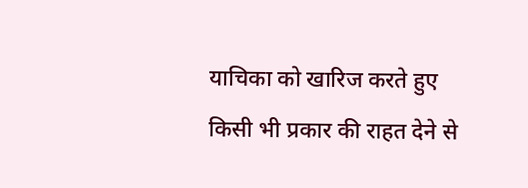याचिका को खारिज करते हुए किसी भी प्रकार की राहत देने से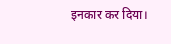इनकार कर दिया।